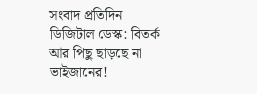সংবাদ প্রতিদিন ডিজিটাল ডেস্ক: বিতর্ক আর পিছু ছাড়ছে না ভাইজানের!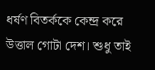ধর্ষণ বিতর্ককে কেন্দ্র করে উত্তাল গোটা দেশ। শুধু তাই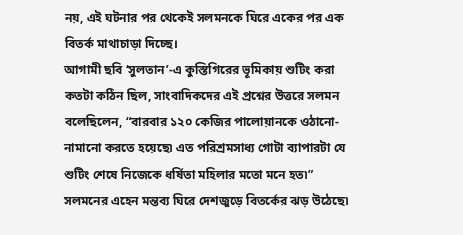নয়, এই ঘটনার পর থেকেই সলমনকে ঘিরে একের পর এক বিতর্ক মাথাচাড়া দিচ্ছে।
আগামী ছবি ‘সুলতান’-এ কুস্তিগিরের ভূমিকায় শুটিং করা কতটা কঠিন ছিল, সাংবাদিকদের এই প্রশ্নের উত্তরে সলমন বলেছিলেন, “বারবার ১২০ কেজির পালোয়ানকে ওঠানো-নামানো করতে হয়েছে৷ এত পরিশ্রমসাধ্য গোটা ব্যাপারটা যে শুটিং শেষে নিজেকে ধর্ষিতা মহিলার মতো মনে হত৷” সলমনের এহেন মন্তব্য ঘিরে দেশজুড়ে বিতর্কের ঝড় উঠেছে৷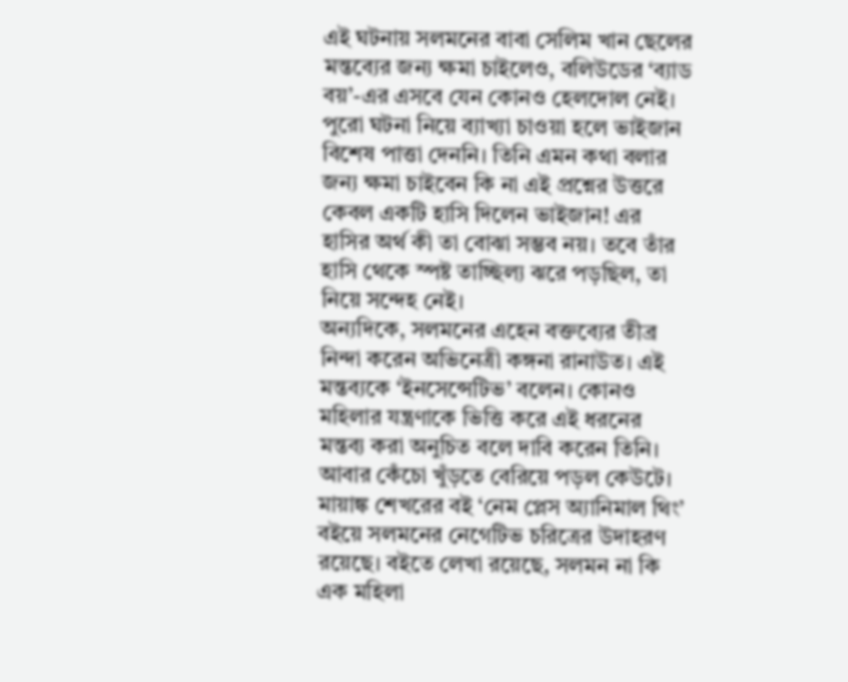এই ঘটনায় সলমনের বাবা সেলিম খান ছেলের মন্তব্যের জন্য ক্ষমা চাইলেও, বলিউডের ‘ব্যাড বয়’-এর এসবে যেন কোনও হেলদোল নেই। পুরো ঘটনা নিয়ে ব্যাখ্যা চাওয়া হলে ভাইজান বিশেষ পাত্তা দেননি। তিনি এমন কথা বলার জন্য ক্ষমা চাইবেন কি না এই প্রশ্নের উত্তরে কেবল একটি হাসি দিলেন ভাইজান! এর হাসির অর্থ কী তা বোঝা সম্ভব নয়। তবে তাঁর হাসি থেকে স্পষ্ট তাচ্ছিল্য ঝরে পড়ছিল, তা নিয়ে সন্দেহ নেই।
অন্যদিকে, সলমনের এহেন বক্তব্যের তীব্র নিন্দা করেন অভিনেত্রী কঙ্গনা রানাউত। এই মন্তব্যকে ‘ইনসেন্সেটিভ’ বলেন। কোনও মহিলার যন্ত্রণাকে ভিত্তি করে এই ধরনের মন্তব্য করা অনুচিত বলে দাবি করেন তিনি।
আবার কেঁচো খুঁড়তে বেরিয়ে পড়ল কেউটে। মায়াঙ্ক শেখরের বই ‘নেম প্লেস অ্যানিমাল থিং’ বইয়ে সলমনের নেগেটিভ চরিত্রের উদাহরণ রয়েছে। বইতে লেখা রয়েছে, সলমন না কি এক মহিলা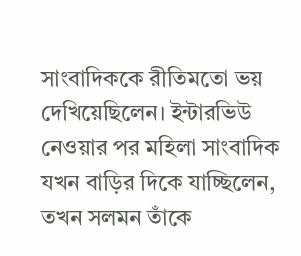সাংবাদিককে রীতিমতো ভয় দেখিয়েছিলেন। ইন্টারভিউ নেওয়ার পর মহিলা সাংবাদিক যখন বাড়ির দিকে যাচ্ছিলেন, তখন সলমন তাঁকে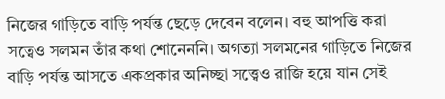নিজের গাড়িতে বাড়ি পর্যন্ত ছেড়ে দেবেন বলেন। বহু আপত্তি করা সত্বেও সলমন তাঁর কথা শোনেননি। অগত্যা সলমনের গাড়িতে নিজের বাড়ি পর্যন্ত আসতে একপ্রকার অনিচ্ছা সত্ত্বেও রাজি হয়ে যান সেই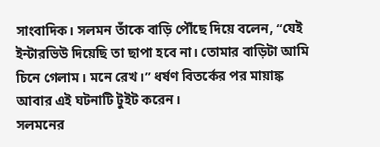সাংবাদিক। সলমন তাঁকে বাড়ি পৌঁছে দিয়ে বলেন, “যেই ইন্টারভিউ দিয়েছি তা ছাপা হবে না। তোমার বাড়িটা আমি চিনে গেলাম। মনে রেখ।” ধর্ষণ বিতর্কের পর মায়াঙ্ক আবার এই ঘটনাটি টুইট করেন।
সলমনের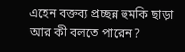এহেন বক্তব্য প্রচ্ছন্ন হুমকি ছাড়া আর কী বলতে পারেন?